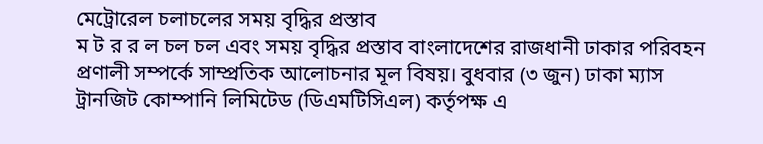মেট্রোরেল চলাচলের সময় বৃদ্ধির প্রস্তাব
ম ট র র ল চল চল এবং সময় বৃদ্ধির প্রস্তাব বাংলাদেশের রাজধানী ঢাকার পরিবহন প্রণালী সম্পর্কে সাম্প্রতিক আলোচনার মূল বিষয়। বুধবার (৩ জুন) ঢাকা ম্যাস ট্রানজিট কোম্পানি লিমিটেড (ডিএমটিসিএল) কর্তৃপক্ষ এ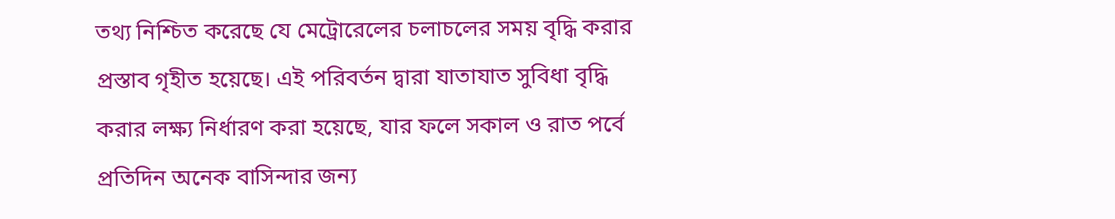তথ্য নিশ্চিত করেছে যে মেট্রোরেলের চলাচলের সময় বৃদ্ধি করার প্রস্তাব গৃহীত হয়েছে। এই পরিবর্তন দ্বারা যাতাযাত সুবিধা বৃদ্ধি করার লক্ষ্য নির্ধারণ করা হয়েছে, যার ফলে সকাল ও রাত পর্বে প্রতিদিন অনেক বাসিন্দার জন্য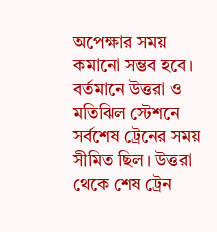অপেক্ষার সময় কমানো সম্ভব হবে।
বর্তমানে উত্তরা ও মতিঝিল স্টেশনে সর্বশেষ ট্রেনের সময় সীমিত ছিল। উত্তরা থেকে শেষ ট্রেন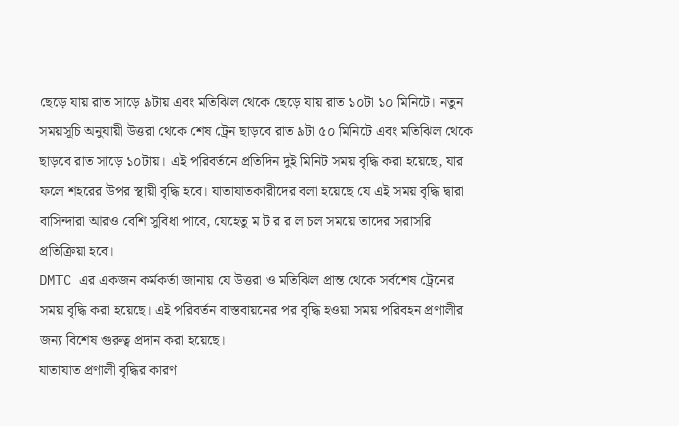ছেড়ে যায় রাত সাড়ে ৯টায় এবং মতিঝিল থেকে ছেড়ে যায় রাত ১০টা ১০ মিনিটে। নতুন সময়সূচি অনুযায়ী উত্তরা থেকে শেষ ট্রেন ছাড়বে রাত ৯টা ৫০ মিনিটে এবং মতিঝিল থেকে ছাড়বে রাত সাড়ে ১০টায়। এই পরিবর্তনে প্রতিদিন দুই মিনিট সময় বৃদ্ধি করা হয়েছে, যার ফলে শহরের উপর স্থায়ী বৃদ্ধি হবে। যাতাযাতকারীদের বলা হয়েছে যে এই সময় বৃদ্ধি দ্বারা বাসিন্দারা আরও বেশি সুবিধা পাবে, যেহেতু ম ট র র ল চল সময়ে তাদের সরাসরি প্রতিক্রিয়া হবে।
DMTC এর একজন কর্মকর্তা জানায় যে উত্তরা ও মতিঝিল প্রান্ত থেকে সর্বশেষ ট্রেনের সময় বৃদ্ধি করা হয়েছে। এই পরিবর্তন বাস্তবায়নের পর বৃদ্ধি হওয়া সময় পরিবহন প্রণালীর জন্য বিশেষ গুরুত্ব প্রদান করা হয়েছে।
যাতাযাত প্রণালী বৃদ্ধির কারণ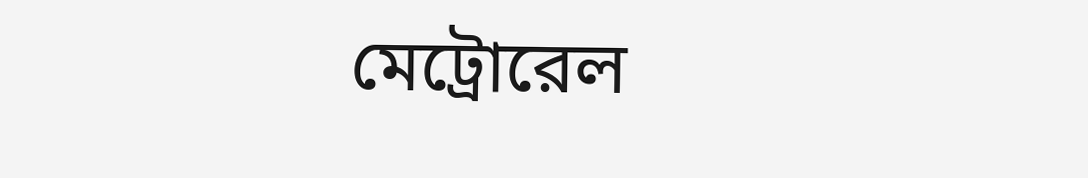মেট্রোরেল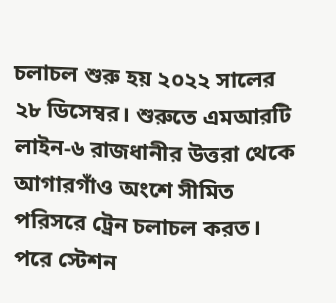চলাচল শুরু হয় ২০২২ সালের ২৮ ডিসেম্বর। শুরুতে এমআরটি লাইন-৬ রাজধানীর উত্তরা থেকে আগারগাঁও অংশে সীমিত পরিসরে ট্রেন চলাচল করত। পরে স্টেশন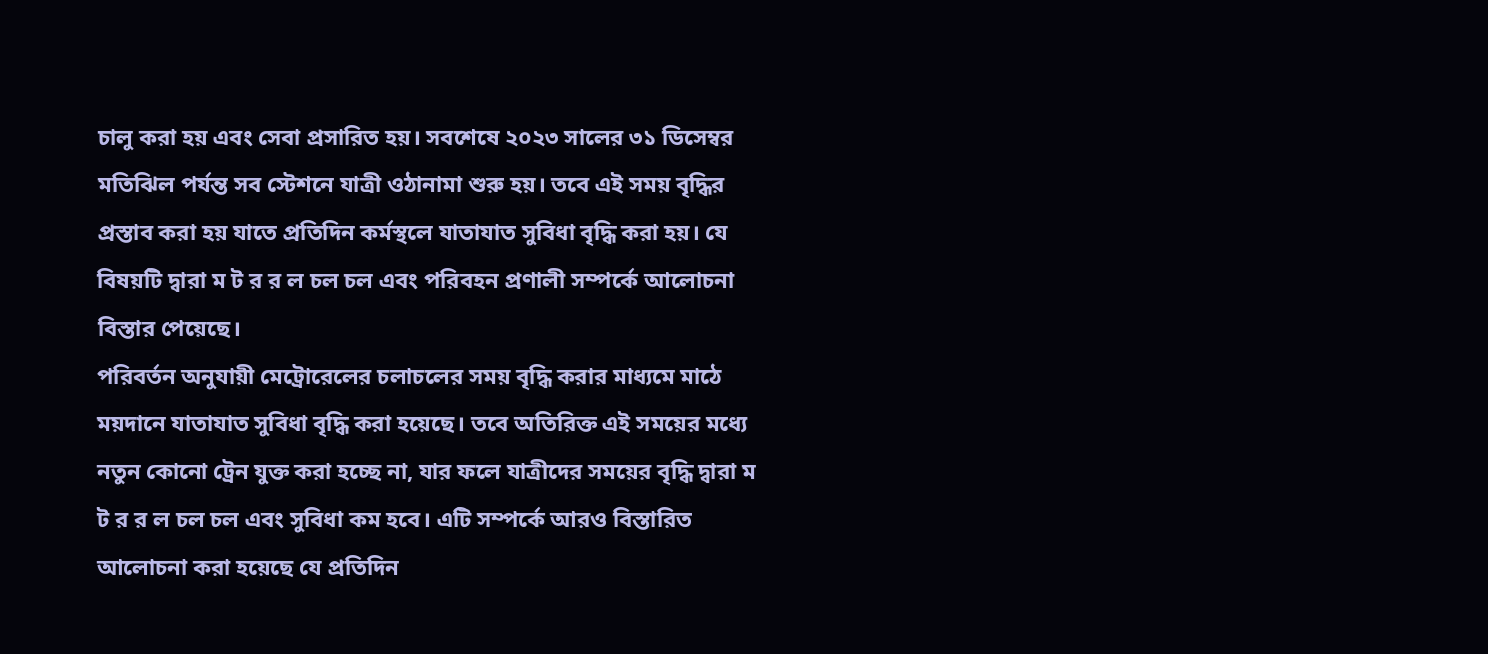চালু করা হয় এবং সেবা প্রসারিত হয়। সবশেষে ২০২৩ সালের ৩১ ডিসেম্বর মতিঝিল পর্যন্ত সব স্টেশনে যাত্রী ওঠানামা শুরু হয়। তবে এই সময় বৃদ্ধির প্রস্তাব করা হয় যাতে প্রতিদিন কর্মস্থলে যাতাযাত সুবিধা বৃদ্ধি করা হয়। যে বিষয়টি দ্বারা ম ট র র ল চল চল এবং পরিবহন প্রণালী সম্পর্কে আলোচনা বিস্তার পেয়েছে।
পরিবর্তন অনুযায়ী মেট্রোরেলের চলাচলের সময় বৃদ্ধি করার মাধ্যমে মাঠে ময়দানে যাতাযাত সুবিধা বৃদ্ধি করা হয়েছে। তবে অতিরিক্ত এই সময়ের মধ্যে নতুন কোনো ট্রেন যুক্ত করা হচ্ছে না, যার ফলে যাত্রীদের সময়ের বৃদ্ধি দ্বারা ম ট র র ল চল চল এবং সুবিধা কম হবে। এটি সম্পর্কে আরও বিস্তারিত আলোচনা করা হয়েছে যে প্রতিদিন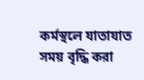কর্মস্থলে যাতাযাত সময় বৃদ্ধি করা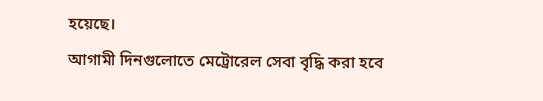হয়েছে।
আগামী দিনগুলোতে মেট্রোরেল সেবা বৃদ্ধি করা হবে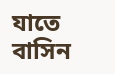যাতে বাসিন